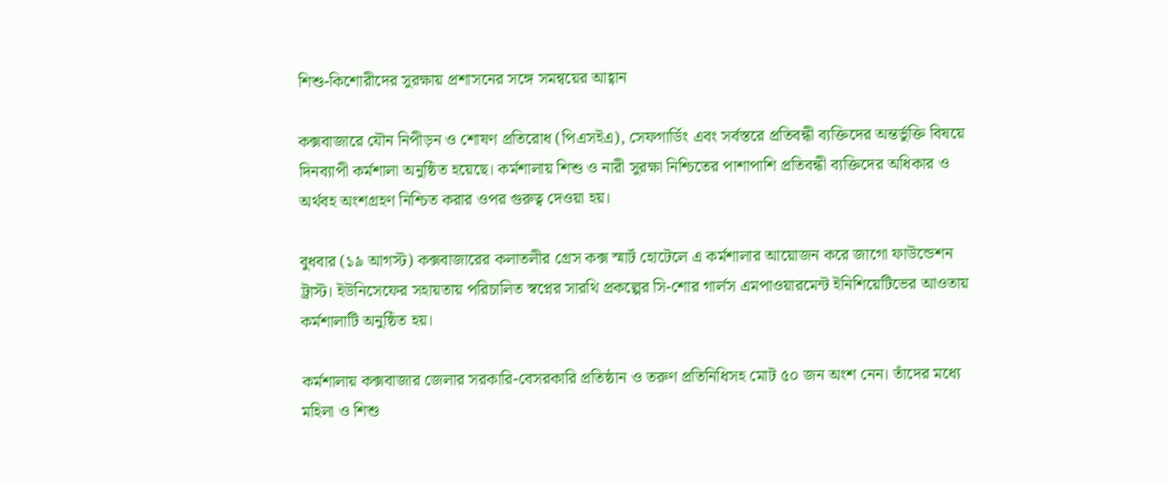শিশু-কিশোরীদের সুরক্ষায় প্রশাসনের সঙ্গে সমন্বয়ের আহ্বান

কক্সবাজারে যৌন নিপীড়ন ও শোষণ প্রতিরোধ (পিএসইএ), সেফগার্ডিং এবং সর্বস্তরে প্রতিবন্ধী ব্যক্তিদের অন্তর্ভুক্তি বিষয়ে দিনব্যাপী কর্মশালা অনুষ্ঠিত হয়েছে। কর্মশালায় শিশু ও নারী সুরক্ষা নিশ্চিতের পাশাপাশি প্রতিবন্ধী ব্যক্তিদের অধিকার ও অর্থবহ অংশগ্রহণ নিশ্চিত করার ওপর গুরুত্ব দেওয়া হয়।

বুধবার (১৯ আগস্ট) কক্সবাজারের কলাতলীর গ্রেস কক্স স্মার্ট হোটেলে এ কর্মশালার আয়োজন করে জাগো ফাউন্ডেশন ট্রাস্ট। ইউনিসেফের সহায়তায় পরিচালিত স্বপ্নের সারথি প্রকল্পের সি-শোর গার্লস এমপাওয়ারমেন্ট ইনিশিয়েটিভের আওতায় কর্মশালাটি অনুষ্ঠিত হয়।

কর্মশালায় কক্সবাজার জেলার সরকারি-বেসরকারি প্রতিষ্ঠান ও তরুণ প্রতিনিধিসহ মোট ৫০ জন অংশ নেন। তাঁদের মধ্যে মহিলা ও শিশু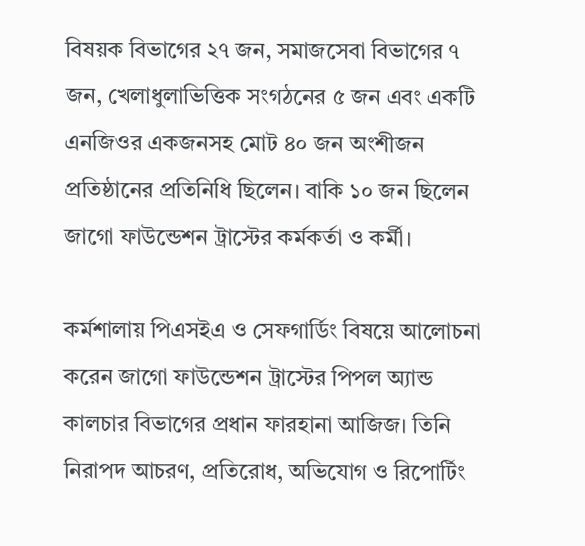বিষয়ক বিভাগের ২৭ জন, সমাজসেবা বিভাগের ৭ জন, খেলাধুলাভিত্তিক সংগঠনের ৫ জন এবং একটি এনজিওর একজনসহ মোট ৪০ জন অংশীজন প্রতিষ্ঠানের প্রতিনিধি ছিলেন। বাকি ১০ জন ছিলেন জাগো ফাউন্ডেশন ট্রাস্টের কর্মকর্তা ও কর্মী।

কর্মশালায় পিএসইএ ও সেফগার্ডিং বিষয়ে আলোচনা করেন জাগো ফাউন্ডেশন ট্রাস্টের পিপল অ্যান্ড কালচার বিভাগের প্রধান ফারহানা আজিজ। তিনি নিরাপদ আচরণ, প্রতিরোধ, অভিযোগ ও রিপোর্টিং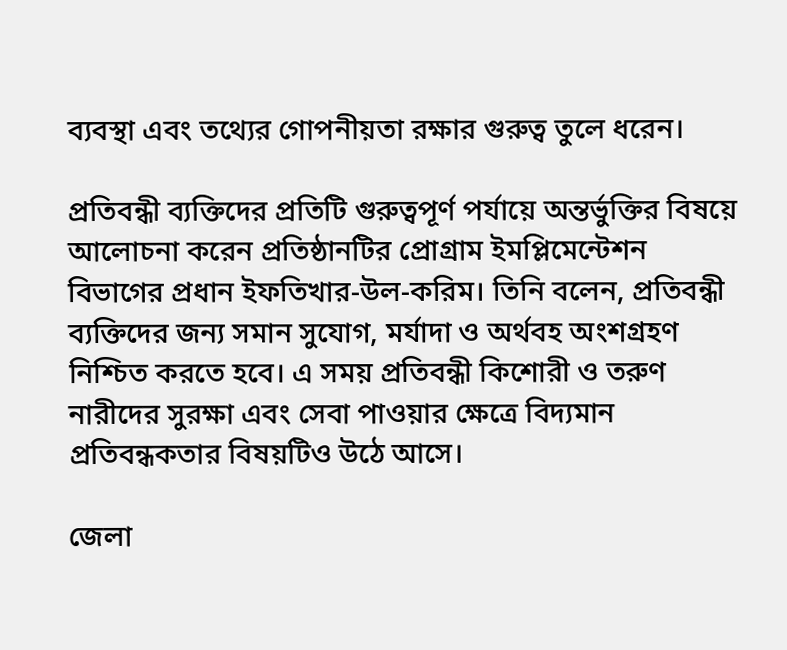ব্যবস্থা এবং তথ্যের গোপনীয়তা রক্ষার গুরুত্ব তুলে ধরেন।

প্রতিবন্ধী ব্যক্তিদের প্রতিটি গুরুত্বপূর্ণ পর্যায়ে অন্তর্ভুক্তির বিষয়ে আলোচনা করেন প্রতিষ্ঠানটির প্রোগ্রাম ইমপ্লিমেন্টেশন বিভাগের প্রধান ইফতিখার-উল-করিম। তিনি বলেন, প্রতিবন্ধী ব্যক্তিদের জন্য সমান সুযোগ, মর্যাদা ও অর্থবহ অংশগ্রহণ নিশ্চিত করতে হবে। এ সময় প্রতিবন্ধী কিশোরী ও তরুণ নারীদের সুরক্ষা এবং সেবা পাওয়ার ক্ষেত্রে বিদ্যমান প্রতিবন্ধকতার বিষয়টিও উঠে আসে।

জেলা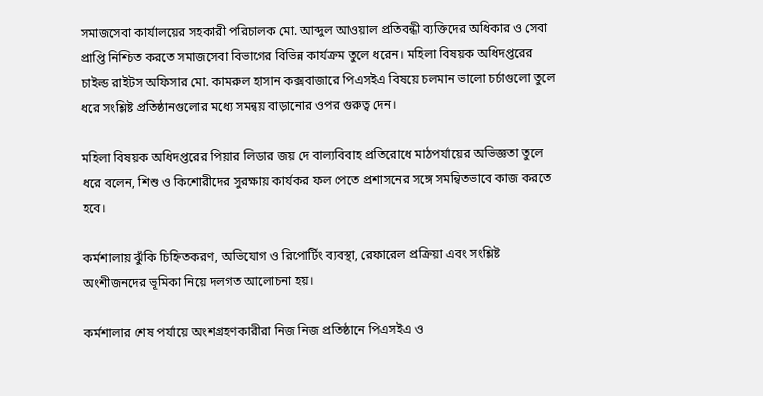সমাজসেবা কার্যালয়ের সহকারী পরিচালক মো. আব্দুল আওয়াল প্রতিবন্ধী ব্যক্তিদের অধিকার ও সেবা প্রাপ্তি নিশ্চিত করতে সমাজসেবা বিভাগের বিভিন্ন কার্যক্রম তুলে ধরেন। মহিলা বিষয়ক অধিদপ্তরের চাইল্ড রাইটস অফিসার মো. কামরুল হাসান কক্সবাজারে পিএসইএ বিষয়ে চলমান ভালো চর্চাগুলো তুলে ধরে সংশ্লিষ্ট প্রতিষ্ঠানগুলোর মধ্যে সমন্বয় বাড়ানোর ওপর গুরুত্ব দেন।

মহিলা বিষয়ক অধিদপ্তরের পিয়ার লিডার জয় দে বাল্যবিবাহ প্রতিরোধে মাঠপর্যায়ের অভিজ্ঞতা তুলে ধরে বলেন, শিশু ও কিশোরীদের সুরক্ষায় কার্যকর ফল পেতে প্রশাসনের সঙ্গে সমন্বিতভাবে কাজ করতে হবে।

কর্মশালায় ঝুঁকি চিহ্নিতকরণ, অভিযোগ ও রিপোর্টিং ব্যবস্থা, রেফারেল প্রক্রিয়া এবং সংশ্লিষ্ট অংশীজনদের ভূমিকা নিয়ে দলগত আলোচনা হয়।

কর্মশালার শেষ পর্যায়ে অংশগ্রহণকারীরা নিজ নিজ প্রতিষ্ঠানে পিএসইএ ও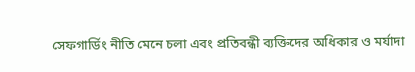সেফগার্ডিং নীতি মেনে চলা এবং প্রতিবন্ধী ব্যক্তিদের অধিকার ও মর্যাদা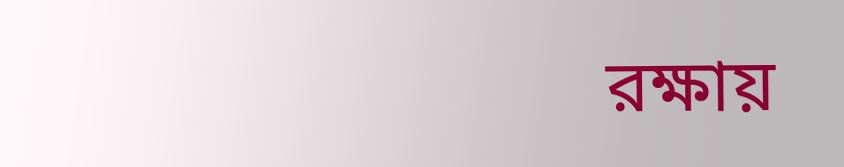রক্ষায়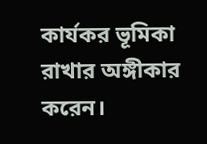কার্যকর ভূমিকা রাখার অঙ্গীকার করেন।